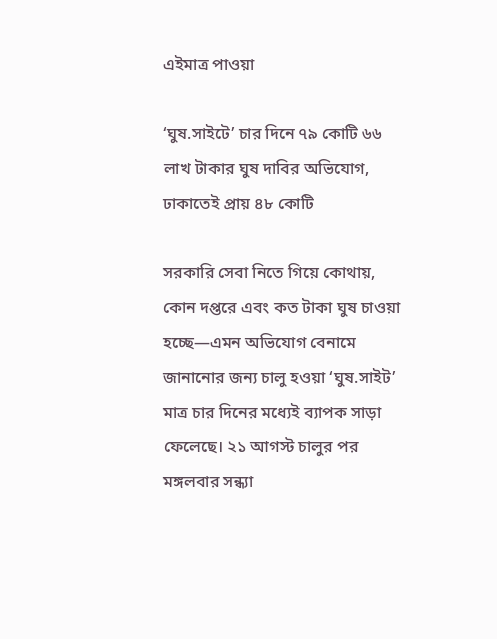এইমাত্র পাওয়া

‘ঘুষ.সাইটে’ চার দিনে ৭৯ কোটি ৬৬ লাখ টাকার ঘুষ দাবির অভিযোগ, ঢাকাতেই প্রায় ৪৮ কোটি

সরকারি সেবা নিতে গিয়ে কোথায়, কোন দপ্তরে এবং কত টাকা ঘুষ চাওয়া হচ্ছে—এমন অভিযোগ বেনামে জানানোর জন্য চালু হওয়া ‘ঘুষ.সাইট’ মাত্র চার দিনের মধ্যেই ব্যাপক সাড়া ফেলেছে। ২১ আগস্ট চালুর পর মঙ্গলবার সন্ধ্যা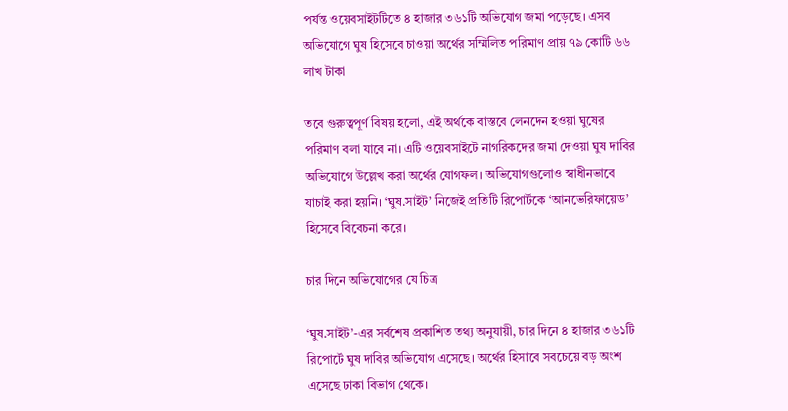পর্যন্ত ওয়েবসাইটটিতে ৪ হাজার ৩৬১টি অভিযোগ জমা পড়েছে। এসব অভিযোগে ঘুষ হিসেবে চাওয়া অর্থের সম্মিলিত পরিমাণ প্রায় ৭৯ কোটি ৬৬ লাখ টাকা

তবে গুরুত্বপূর্ণ বিষয় হলো, এই অর্থকে বাস্তবে লেনদেন হওয়া ঘুষের পরিমাণ বলা যাবে না। এটি ওয়েবসাইটে নাগরিকদের জমা দেওয়া ঘুষ দাবির অভিযোগে উল্লেখ করা অর্থের যোগফল। অভিযোগগুলোও স্বাধীনভাবে যাচাই করা হয়নি। ‘ঘুষ.সাইট’ নিজেই প্রতিটি রিপোর্টকে ‘আনভেরিফায়েড’ হিসেবে বিবেচনা করে।

চার দিনে অভিযোগের যে চিত্র

‘ঘুষ.সাইট’-এর সর্বশেষ প্রকাশিত তথ্য অনুযায়ী, চার দিনে ৪ হাজার ৩৬১টি রিপোর্টে ঘুষ দাবির অভিযোগ এসেছে। অর্থের হিসাবে সবচেয়ে বড় অংশ এসেছে ঢাকা বিভাগ থেকে।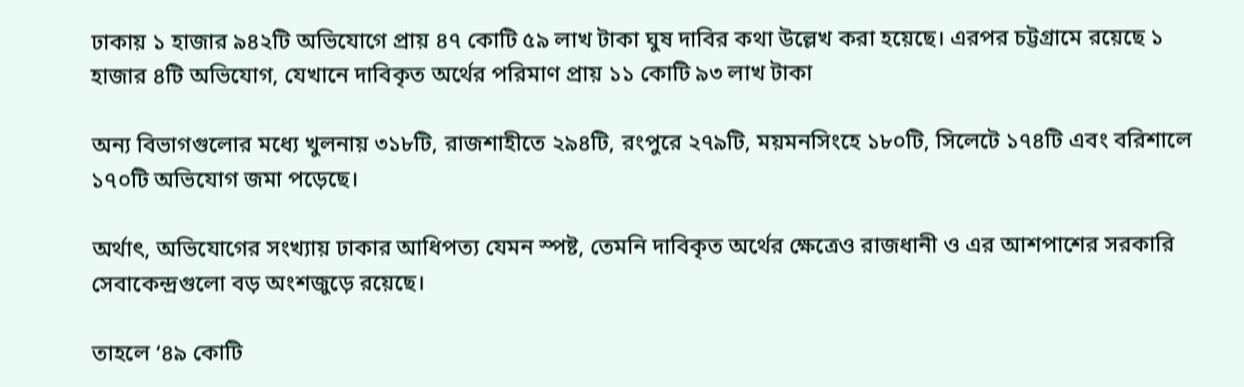ঢাকায় ১ হাজার ৯৪২টি অভিযোগে প্রায় ৪৭ কোটি ৫৯ লাখ টাকা ঘুষ দাবির কথা উল্লেখ করা হয়েছে। এরপর চট্টগ্রামে রয়েছে ১ হাজার ৪টি অভিযোগ, যেখানে দাবিকৃত অর্থের পরিমাণ প্রায় ১১ কোটি ৯৩ লাখ টাকা

অন্য বিভাগগুলোর মধ্যে খুলনায় ৩১৮টি, রাজশাহীতে ২৯৪টি, রংপুরে ২৭৯টি, ময়মনসিংহে ১৮০টি, সিলেটে ১৭৪টি এবং বরিশালে ১৭০টি অভিযোগ জমা পড়েছে।

অর্থাৎ, অভিযোগের সংখ্যায় ঢাকার আধিপত্য যেমন স্পষ্ট, তেমনি দাবিকৃত অর্থের ক্ষেত্রেও রাজধানী ও এর আশপাশের সরকারি সেবাকেন্দ্রগুলো বড় অংশজুড়ে রয়েছে।

তাহলে ‘৪৯ কোটি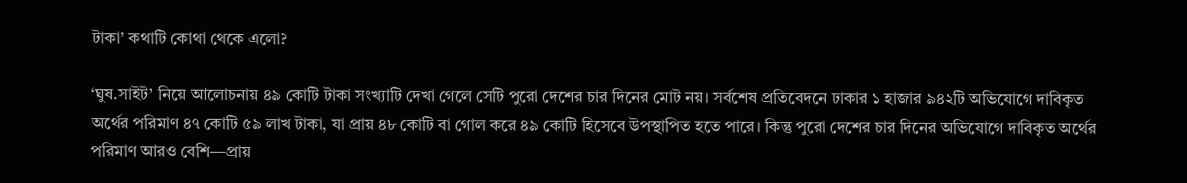টাকা’ কথাটি কোথা থেকে এলো?

‘ঘুষ.সাইট’ নিয়ে আলোচনায় ৪৯ কোটি টাকা সংখ্যাটি দেখা গেলে সেটি পুরো দেশের চার দিনের মোট নয়। সর্বশেষ প্রতিবেদনে ঢাকার ১ হাজার ৯৪২টি অভিযোগে দাবিকৃত অর্থের পরিমাণ ৪৭ কোটি ৫৯ লাখ টাকা, যা প্রায় ৪৮ কোটি বা গোল করে ৪৯ কোটি হিসেবে উপস্থাপিত হতে পারে। কিন্তু পুরো দেশের চার দিনের অভিযোগে দাবিকৃত অর্থের পরিমাণ আরও বেশি—প্রায়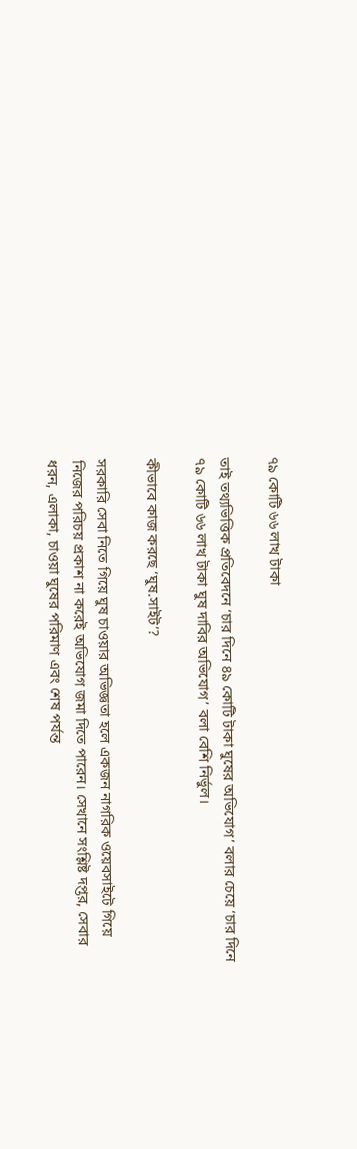৭৯ কোটি ৬৬ লাখ টাকা

তাই তথ্যভিত্তিক প্রতিবেদনে ‘চার দিনে ৪৯ কোটি টাকা ঘুষের অভিযোগ’ বলার চেয়ে ‘চার দিনে ৭৯ কোটি ৬৬ লাখ টাকা ঘুষ দাবির অভিযোগ’ বলা বেশি নির্ভুল।

কীভাবে কাজ করছে ‘ঘুষ.সাইট’?

সরকারি সেবা নিতে গিয়ে ঘুষ চাওয়ার অভিজ্ঞতা হলে একজন নাগরিক ওয়েবসাইটে গিয়ে নিজের পরিচয় প্রকাশ না করেই অভিযোগ জমা দিতে পারেন। সেখানে সংশ্লিষ্ট দপ্তর, সেবার ধরন, এলাকা, চাওয়া ঘুষের পরিমাণ এবং শেষ পর্যন্ত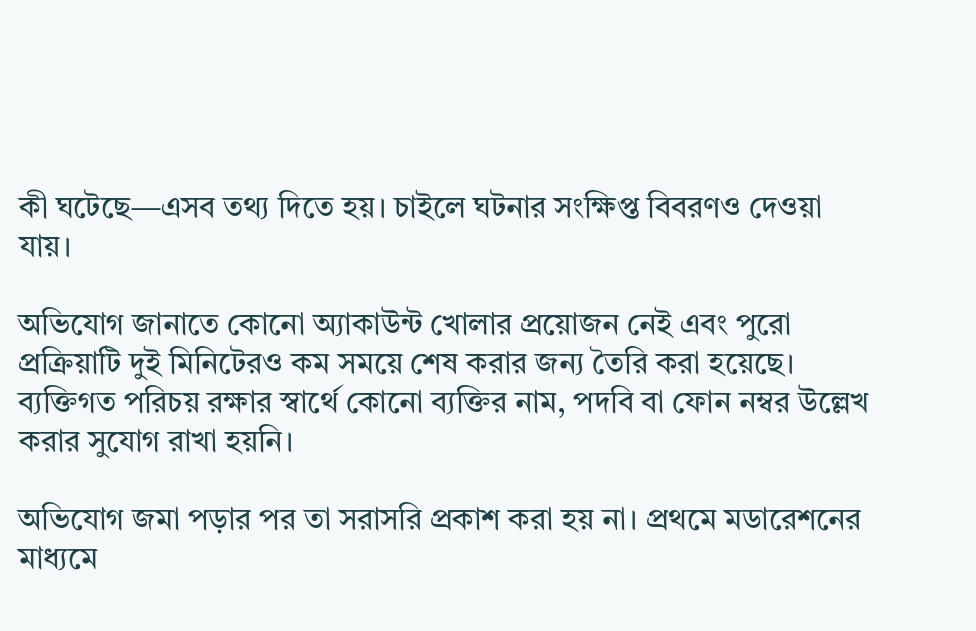কী ঘটেছে—এসব তথ্য দিতে হয়। চাইলে ঘটনার সংক্ষিপ্ত বিবরণও দেওয়া যায়।

অভিযোগ জানাতে কোনো অ্যাকাউন্ট খোলার প্রয়োজন নেই এবং পুরো প্রক্রিয়াটি দুই মিনিটেরও কম সময়ে শেষ করার জন্য তৈরি করা হয়েছে। ব্যক্তিগত পরিচয় রক্ষার স্বার্থে কোনো ব্যক্তির নাম, পদবি বা ফোন নম্বর উল্লেখ করার সুযোগ রাখা হয়নি।

অভিযোগ জমা পড়ার পর তা সরাসরি প্রকাশ করা হয় না। প্রথমে মডারেশনের মাধ্যমে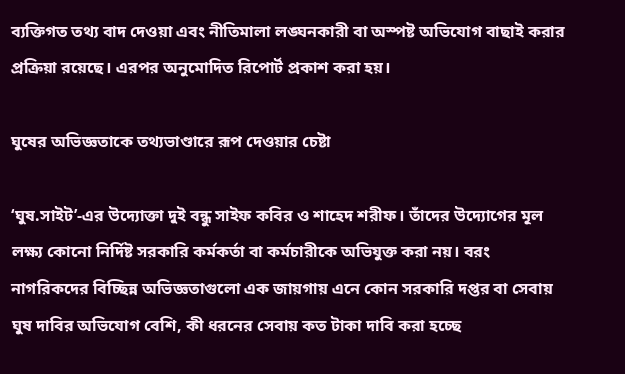ব্যক্তিগত তথ্য বাদ দেওয়া এবং নীতিমালা লঙ্ঘনকারী বা অস্পষ্ট অভিযোগ বাছাই করার প্রক্রিয়া রয়েছে। এরপর অনুমোদিত রিপোর্ট প্রকাশ করা হয়।

ঘুষের অভিজ্ঞতাকে তথ্যভাণ্ডারে রূপ দেওয়ার চেষ্টা

‘ঘুষ.সাইট’-এর উদ্যোক্তা দুই বন্ধু সাইফ কবির ও শাহেদ শরীফ। তাঁদের উদ্যোগের মূল লক্ষ্য কোনো নির্দিষ্ট সরকারি কর্মকর্তা বা কর্মচারীকে অভিযুক্ত করা নয়। বরং নাগরিকদের বিচ্ছিন্ন অভিজ্ঞতাগুলো এক জায়গায় এনে কোন সরকারি দপ্তর বা সেবায় ঘুষ দাবির অভিযোগ বেশি, কী ধরনের সেবায় কত টাকা দাবি করা হচ্ছে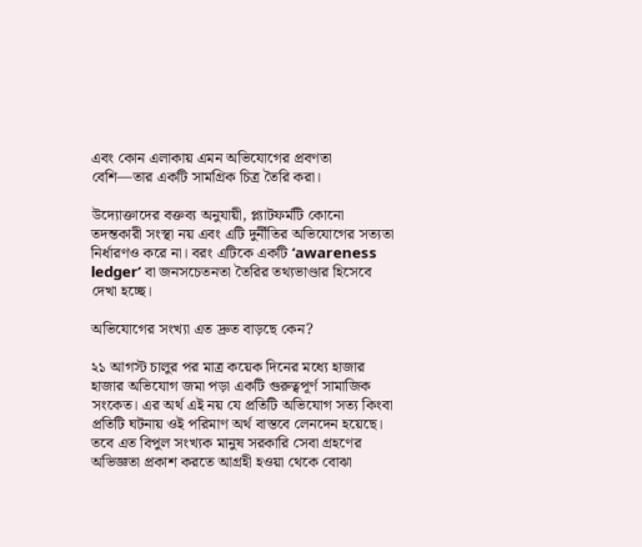এবং কোন এলাকায় এমন অভিযোগের প্রবণতা বেশি—তার একটি সামগ্রিক চিত্র তৈরি করা।

উদ্যোক্তাদের বক্তব্য অনুযায়ী, প্ল্যাটফর্মটি কোনো তদন্তকারী সংস্থা নয় এবং এটি দুর্নীতির অভিযোগের সত্যতা নির্ধারণও করে না। বরং এটিকে একটি ‘awareness ledger’ বা জনসচেতনতা তৈরির তথ্যভাণ্ডার হিসেবে দেখা হচ্ছে।

অভিযোগের সংখ্যা এত দ্রুত বাড়ছে কেন?

২১ আগস্ট চালুর পর মাত্র কয়েক দিনের মধ্যে হাজার হাজার অভিযোগ জমা পড়া একটি গুরুত্বপূর্ণ সামাজিক সংকেত। এর অর্থ এই নয় যে প্রতিটি অভিযোগ সত্য কিংবা প্রতিটি ঘটনায় ওই পরিমাণ অর্থ বাস্তবে লেনদেন হয়েছে। তবে এত বিপুল সংখ্যক মানুষ সরকারি সেবা গ্রহণের অভিজ্ঞতা প্রকাশ করতে আগ্রহী হওয়া থেকে বোঝা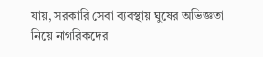যায়, সরকারি সেবা ব্যবস্থায় ঘুষের অভিজ্ঞতা নিয়ে নাগরিকদের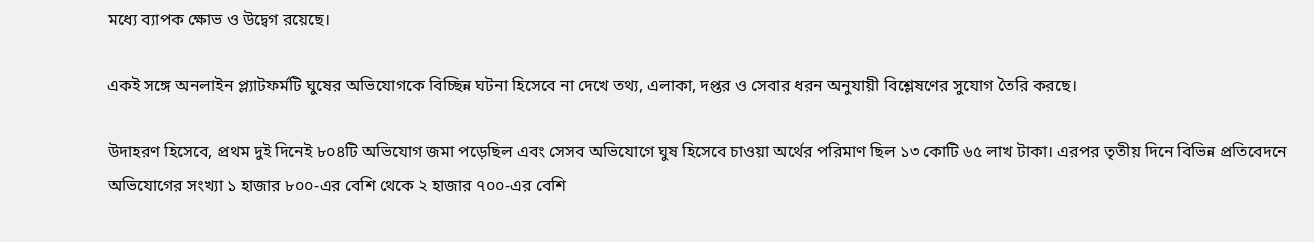মধ্যে ব্যাপক ক্ষোভ ও উদ্বেগ রয়েছে।

একই সঙ্গে অনলাইন প্ল্যাটফর্মটি ঘুষের অভিযোগকে বিচ্ছিন্ন ঘটনা হিসেবে না দেখে তথ্য, এলাকা, দপ্তর ও সেবার ধরন অনুযায়ী বিশ্লেষণের সুযোগ তৈরি করছে।

উদাহরণ হিসেবে, প্রথম দুই দিনেই ৮০৪টি অভিযোগ জমা পড়েছিল এবং সেসব অভিযোগে ঘুষ হিসেবে চাওয়া অর্থের পরিমাণ ছিল ১৩ কোটি ৬৫ লাখ টাকা। এরপর তৃতীয় দিনে বিভিন্ন প্রতিবেদনে অভিযোগের সংখ্যা ১ হাজার ৮০০-এর বেশি থেকে ২ হাজার ৭০০-এর বেশি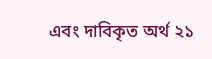এবং দাবিকৃত অর্থ ২১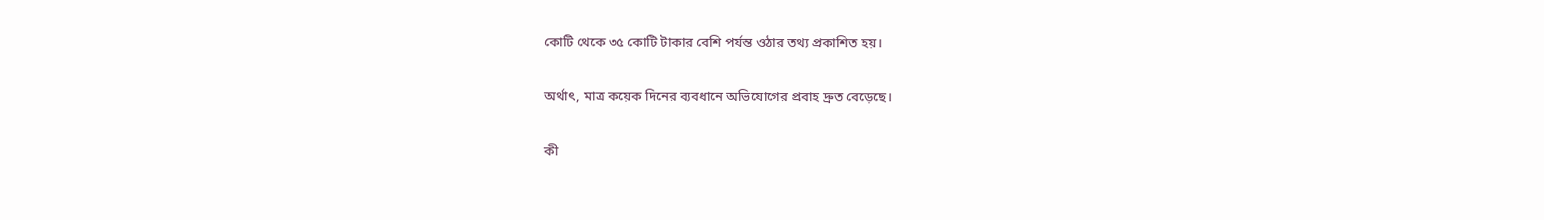কোটি থেকে ৩৫ কোটি টাকার বেশি পর্যন্ত ওঠার তথ্য প্রকাশিত হয়।

অর্থাৎ, মাত্র কয়েক দিনের ব্যবধানে অভিযোগের প্রবাহ দ্রুত বেড়েছে।

কী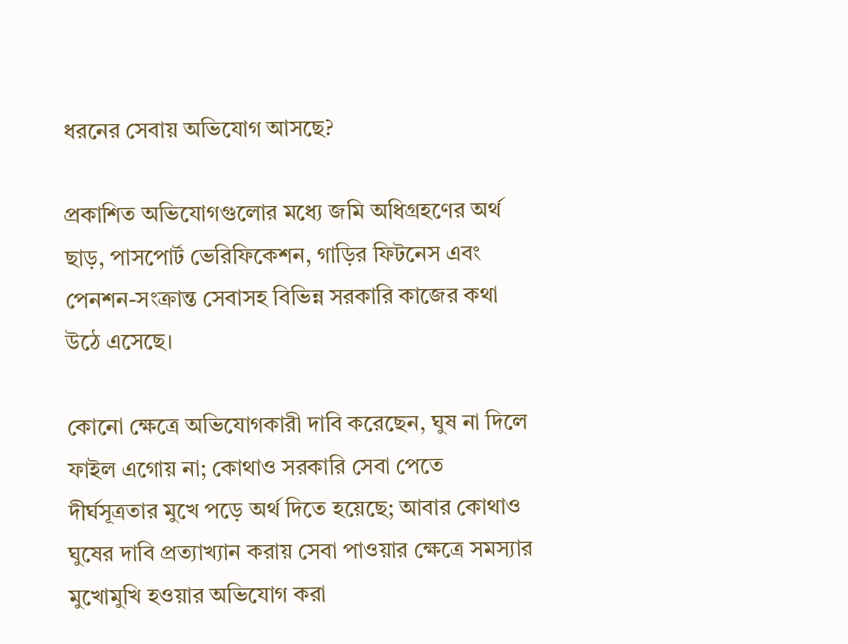ধরনের সেবায় অভিযোগ আসছে?

প্রকাশিত অভিযোগগুলোর মধ্যে জমি অধিগ্রহণের অর্থ ছাড়, পাসপোর্ট ভেরিফিকেশন, গাড়ির ফিটনেস এবং পেনশন-সংক্রান্ত সেবাসহ বিভিন্ন সরকারি কাজের কথা উঠে এসেছে।

কোনো ক্ষেত্রে অভিযোগকারী দাবি করেছেন, ঘুষ না দিলে ফাইল এগোয় না; কোথাও সরকারি সেবা পেতে দীর্ঘসূত্রতার মুখে পড়ে অর্থ দিতে হয়েছে; আবার কোথাও ঘুষের দাবি প্রত্যাখ্যান করায় সেবা পাওয়ার ক্ষেত্রে সমস্যার মুখোমুখি হওয়ার অভিযোগ করা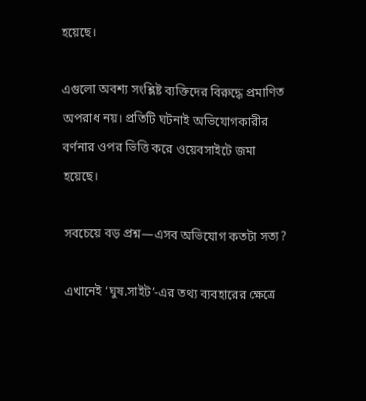হয়েছে।

এগুলো অবশ্য সংশ্লিষ্ট ব্যক্তিদের বিরুদ্ধে প্রমাণিত অপরাধ নয়। প্রতিটি ঘটনাই অভিযোগকারীর বর্ণনার ওপর ভিত্তি করে ওয়েবসাইটে জমা হয়েছে।

সবচেয়ে বড় প্রশ্ন—এসব অভিযোগ কতটা সত্য?

এখানেই ‘ঘুষ.সাইট’-এর তথ্য ব্যবহারের ক্ষেত্রে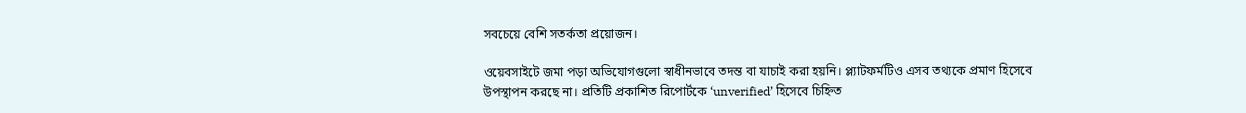সবচেয়ে বেশি সতর্কতা প্রয়োজন।

ওয়েবসাইটে জমা পড়া অভিযোগগুলো স্বাধীনভাবে তদন্ত বা যাচাই করা হয়নি। প্ল্যাটফর্মটিও এসব তথ্যকে প্রমাণ হিসেবে উপস্থাপন করছে না। প্রতিটি প্রকাশিত রিপোর্টকে ‘unverified’ হিসেবে চিহ্নিত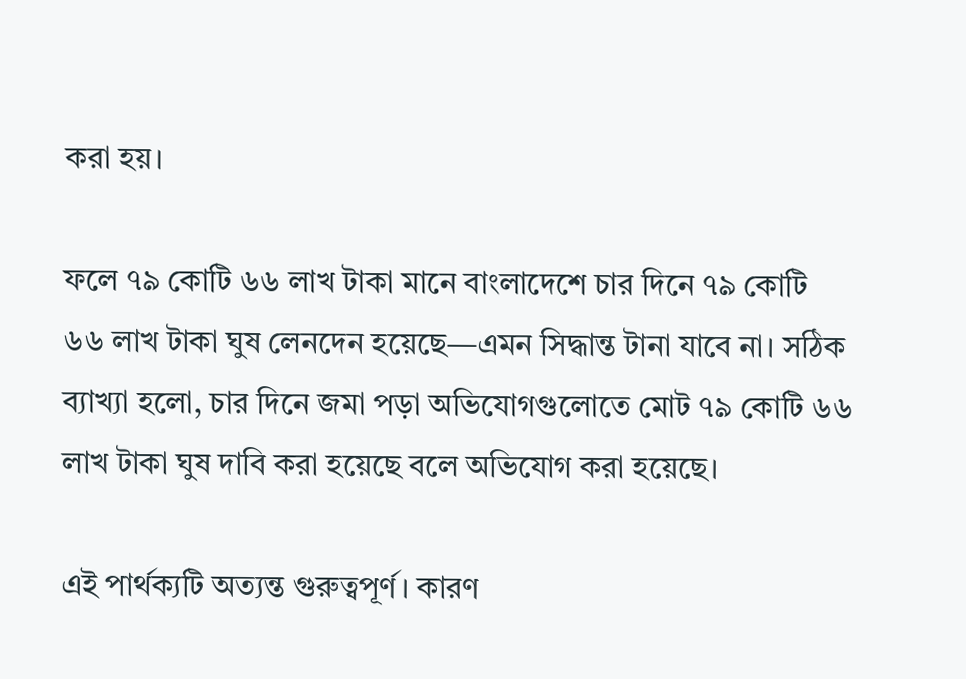করা হয়।

ফলে ৭৯ কোটি ৬৬ লাখ টাকা মানে বাংলাদেশে চার দিনে ৭৯ কোটি ৬৬ লাখ টাকা ঘুষ লেনদেন হয়েছে—এমন সিদ্ধান্ত টানা যাবে না। সঠিক ব্যাখ্যা হলো, চার দিনে জমা পড়া অভিযোগগুলোতে মোট ৭৯ কোটি ৬৬ লাখ টাকা ঘুষ দাবি করা হয়েছে বলে অভিযোগ করা হয়েছে।

এই পার্থক্যটি অত্যন্ত গুরুত্বপূর্ণ। কারণ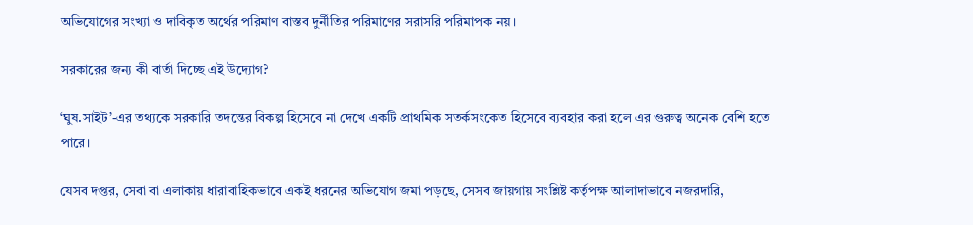অভিযোগের সংখ্যা ও দাবিকৃত অর্থের পরিমাণ বাস্তব দুর্নীতির পরিমাণের সরাসরি পরিমাপক নয়।

সরকারের জন্য কী বার্তা দিচ্ছে এই উদ্যোগ?

‘ঘুষ.সাইট’-এর তথ্যকে সরকারি তদন্তের বিকল্প হিসেবে না দেখে একটি প্রাথমিক সতর্কসংকেত হিসেবে ব্যবহার করা হলে এর গুরুত্ব অনেক বেশি হতে পারে।

যেসব দপ্তর, সেবা বা এলাকায় ধারাবাহিকভাবে একই ধরনের অভিযোগ জমা পড়ছে, সেসব জায়গায় সংশ্লিষ্ট কর্তৃপক্ষ আলাদাভাবে নজরদারি,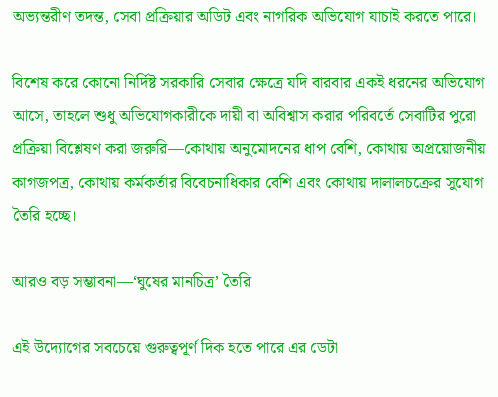অভ্যন্তরীণ তদন্ত, সেবা প্রক্রিয়ার অডিট এবং নাগরিক অভিযোগ যাচাই করতে পারে।

বিশেষ করে কোনো নির্দিষ্ট সরকারি সেবার ক্ষেত্রে যদি বারবার একই ধরনের অভিযোগ আসে, তাহলে শুধু অভিযোগকারীকে দায়ী বা অবিশ্বাস করার পরিবর্তে সেবাটির পুরো প্রক্রিয়া বিশ্লেষণ করা জরুরি—কোথায় অনুমোদনের ধাপ বেশি, কোথায় অপ্রয়োজনীয় কাগজপত্র, কোথায় কর্মকর্তার বিবেচনাধিকার বেশি এবং কোথায় দালালচক্রের সুযোগ তৈরি হচ্ছে।

আরও বড় সম্ভাবনা—‘ঘুষের মানচিত্র’ তৈরি

এই উদ্যোগের সবচেয়ে গুরুত্বপূর্ণ দিক হতে পারে এর ডেটা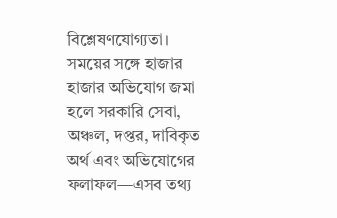বিশ্লেষণযোগ্যতা। সময়ের সঙ্গে হাজার হাজার অভিযোগ জমা হলে সরকারি সেবা, অঞ্চল, দপ্তর, দাবিকৃত অর্থ এবং অভিযোগের ফলাফল—এসব তথ্য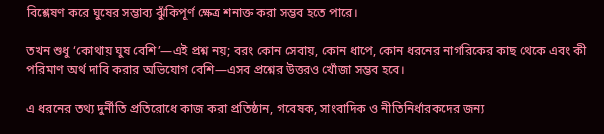বিশ্লেষণ করে ঘুষের সম্ভাব্য ঝুঁকিপূর্ণ ক্ষেত্র শনাক্ত করা সম্ভব হতে পারে।

তখন শুধু ‘কোথায় ঘুষ বেশি’—এই প্রশ্ন নয়; বরং কোন সেবায়, কোন ধাপে, কোন ধরনের নাগরিকের কাছ থেকে এবং কী পরিমাণ অর্থ দাবি করার অভিযোগ বেশি—এসব প্রশ্নের উত্তরও খোঁজা সম্ভব হবে।

এ ধরনের তথ্য দুর্নীতি প্রতিরোধে কাজ করা প্রতিষ্ঠান, গবেষক, সাংবাদিক ও নীতিনির্ধারকদের জন্য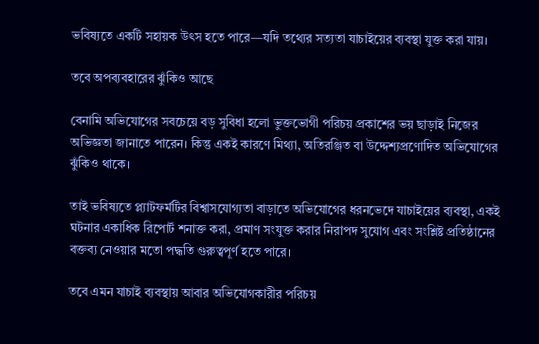ভবিষ্যতে একটি সহায়ক উৎস হতে পারে—যদি তথ্যের সত্যতা যাচাইয়ের ব্যবস্থা যুক্ত করা যায়।

তবে অপব্যবহারের ঝুঁকিও আছে

বেনামি অভিযোগের সবচেয়ে বড় সুবিধা হলো ভুক্তভোগী পরিচয় প্রকাশের ভয় ছাড়াই নিজের অভিজ্ঞতা জানাতে পারেন। কিন্তু একই কারণে মিথ্যা, অতিরঞ্জিত বা উদ্দেশ্যপ্রণোদিত অভিযোগের ঝুঁকিও থাকে।

তাই ভবিষ্যতে প্ল্যাটফর্মটির বিশ্বাসযোগ্যতা বাড়াতে অভিযোগের ধরনভেদে যাচাইয়ের ব্যবস্থা, একই ঘটনার একাধিক রিপোর্ট শনাক্ত করা, প্রমাণ সংযুক্ত করার নিরাপদ সুযোগ এবং সংশ্লিষ্ট প্রতিষ্ঠানের বক্তব্য নেওয়ার মতো পদ্ধতি গুরুত্বপূর্ণ হতে পারে।

তবে এমন যাচাই ব্যবস্থায় আবার অভিযোগকারীর পরিচয়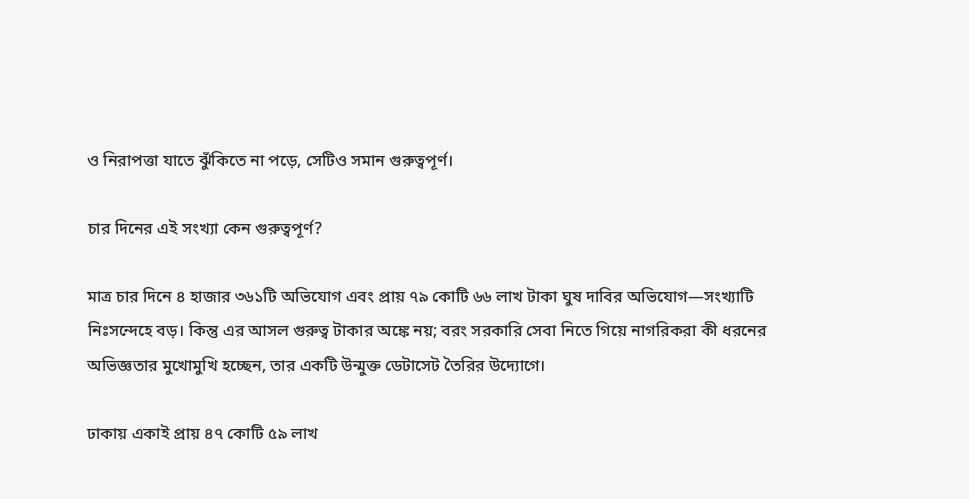ও নিরাপত্তা যাতে ঝুঁকিতে না পড়ে, সেটিও সমান গুরুত্বপূর্ণ।

চার দিনের এই সংখ্যা কেন গুরুত্বপূর্ণ?

মাত্র চার দিনে ৪ হাজার ৩৬১টি অভিযোগ এবং প্রায় ৭৯ কোটি ৬৬ লাখ টাকা ঘুষ দাবির অভিযোগ—সংখ্যাটি নিঃসন্দেহে বড়। কিন্তু এর আসল গুরুত্ব টাকার অঙ্কে নয়; বরং সরকারি সেবা নিতে গিয়ে নাগরিকরা কী ধরনের অভিজ্ঞতার মুখোমুখি হচ্ছেন, তার একটি উন্মুক্ত ডেটাসেট তৈরির উদ্যোগে।

ঢাকায় একাই প্রায় ৪৭ কোটি ৫৯ লাখ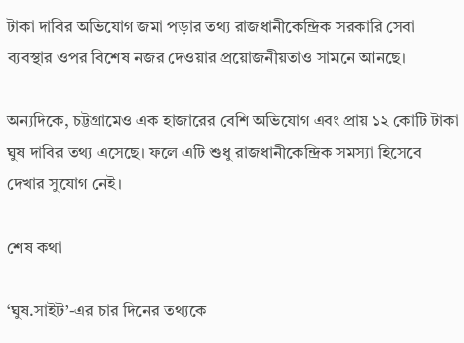টাকা দাবির অভিযোগ জমা পড়ার তথ্য রাজধানীকেন্দ্রিক সরকারি সেবা ব্যবস্থার ওপর বিশেষ নজর দেওয়ার প্রয়োজনীয়তাও সামনে আনছে।

অন্যদিকে, চট্টগ্রামেও এক হাজারের বেশি অভিযোগ এবং প্রায় ১২ কোটি টাকা ঘুষ দাবির তথ্য এসেছে। ফলে এটি শুধু রাজধানীকেন্দ্রিক সমস্যা হিসেবে দেখার সুযোগ নেই।

শেষ কথা

‘ঘুষ.সাইট’-এর চার দিনের তথ্যকে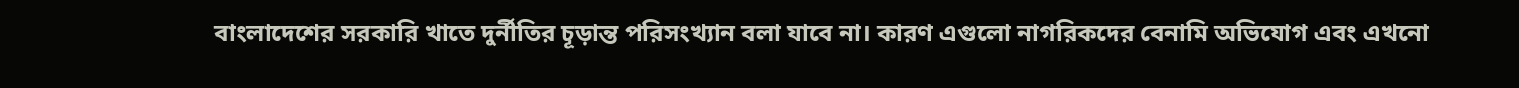বাংলাদেশের সরকারি খাতে দুর্নীতির চূড়ান্ত পরিসংখ্যান বলা যাবে না। কারণ এগুলো নাগরিকদের বেনামি অভিযোগ এবং এখনো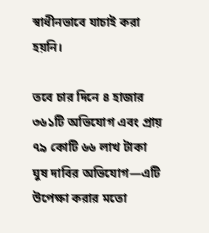স্বাধীনভাবে যাচাই করা হয়নি।

তবে চার দিনে ৪ হাজার ৩৬১টি অভিযোগ এবং প্রায় ৭৯ কোটি ৬৬ লাখ টাকা ঘুষ দাবির অভিযোগ—এটি উপেক্ষা করার মতো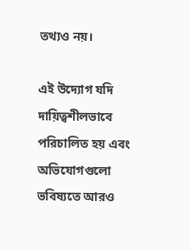তথ্যও নয়।

এই উদ্যোগ যদি দায়িত্বশীলভাবে পরিচালিত হয় এবং অভিযোগগুলো ভবিষ্যতে আরও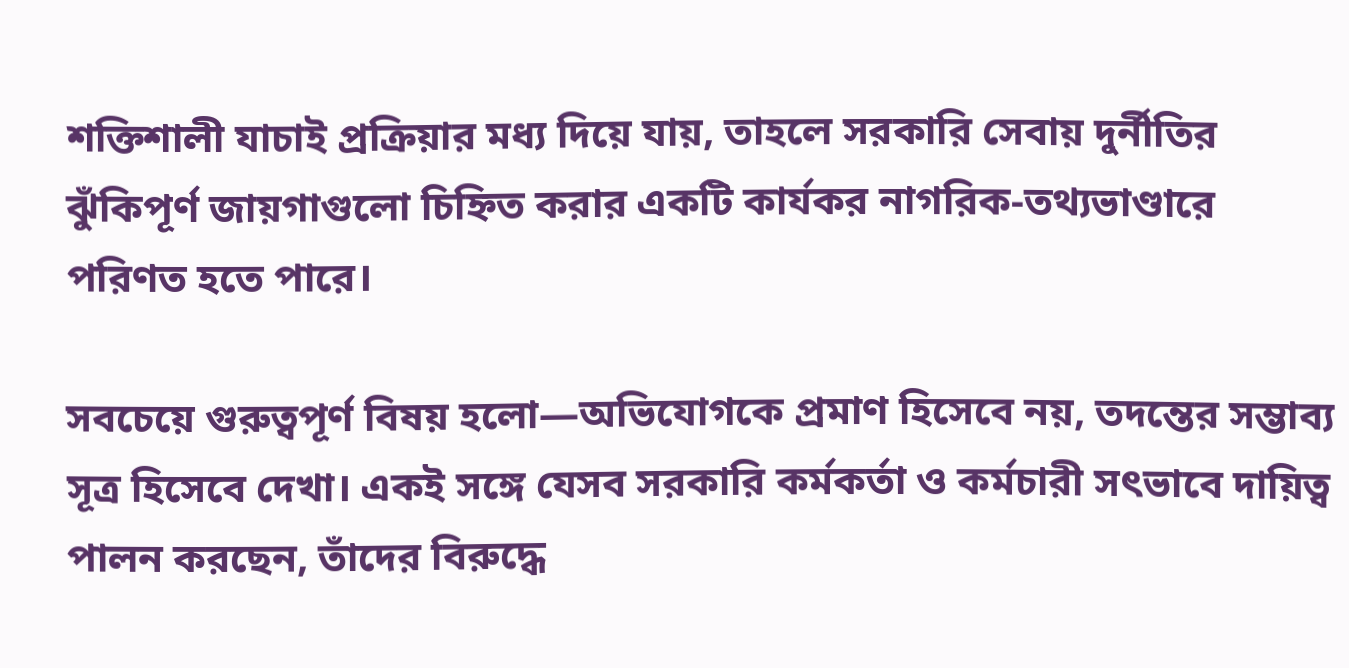শক্তিশালী যাচাই প্রক্রিয়ার মধ্য দিয়ে যায়, তাহলে সরকারি সেবায় দুর্নীতির ঝুঁকিপূর্ণ জায়গাগুলো চিহ্নিত করার একটি কার্যকর নাগরিক-তথ্যভাণ্ডারে পরিণত হতে পারে।

সবচেয়ে গুরুত্বপূর্ণ বিষয় হলো—অভিযোগকে প্রমাণ হিসেবে নয়, তদন্তের সম্ভাব্য সূত্র হিসেবে দেখা। একই সঙ্গে যেসব সরকারি কর্মকর্তা ও কর্মচারী সৎভাবে দায়িত্ব পালন করছেন, তাঁদের বিরুদ্ধে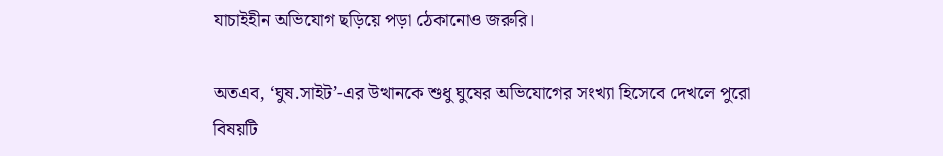যাচাইহীন অভিযোগ ছড়িয়ে পড়া ঠেকানোও জরুরি।

অতএব, ‘ঘুষ.সাইট’-এর উত্থানকে শুধু ঘুষের অভিযোগের সংখ্যা হিসেবে দেখলে পুরো বিষয়টি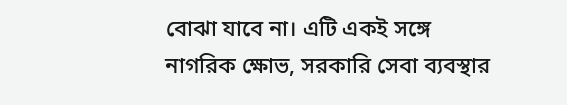বোঝা যাবে না। এটি একই সঙ্গে নাগরিক ক্ষোভ, সরকারি সেবা ব্যবস্থার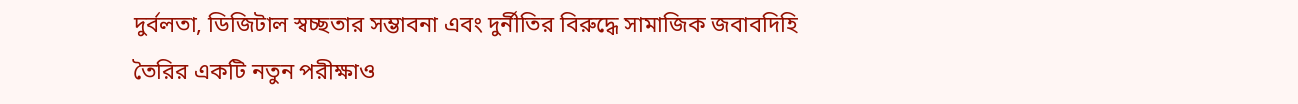দুর্বলতা, ডিজিটাল স্বচ্ছতার সম্ভাবনা এবং দুর্নীতির বিরুদ্ধে সামাজিক জবাবদিহি তৈরির একটি নতুন পরীক্ষাও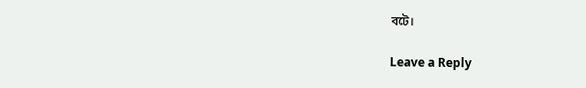বটে।

Leave a Reply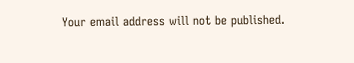Your email address will not be published.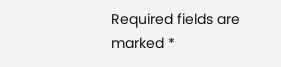Required fields are marked *